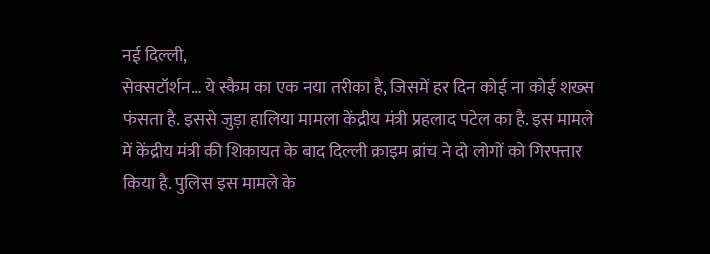नई दिल्ली,
सेक्सटॉर्शन… ये स्कैम का एक नया तरीका है, जिसमें हर दिन कोई ना कोई शख्स फंसता है. इससे जुड़ा हालिया मामला केंद्रीय मंत्री प्रहलाद पटेल का है. इस मामले में केंद्रीय मंत्री की शिकायत के बाद दिल्ली क्राइम ब्रांच ने दो लोगों को गिरफ्तार किया है. पुलिस इस मामले के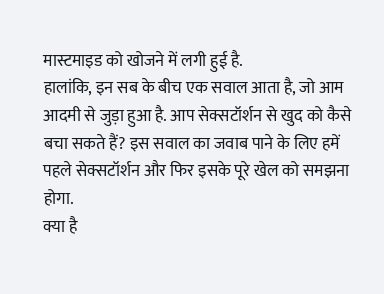मास्टमाइड को खोजने में लगी हुई है.
हालांकि, इन सब के बीच एक सवाल आता है, जो आम आदमी से जुड़ा हुआ है. आप सेक्सटॉर्शन से खुद को कैसे बचा सकते हैं? इस सवाल का जवाब पाने के लिए हमें पहले सेक्सटॉर्शन और फिर इसके पूरे खेल को समझना होगा.
क्या है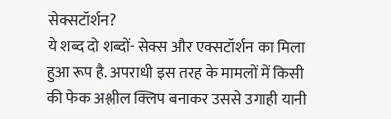सेक्सटॉर्शन?
ये शब्द दो शब्दों- सेक्स और एक्सटॉर्शन का मिला हुआ रूप है. अपराधी इस तरह के मामलों में किसी की फेक अश्लील क्लिप बनाकर उससे उगाही यानी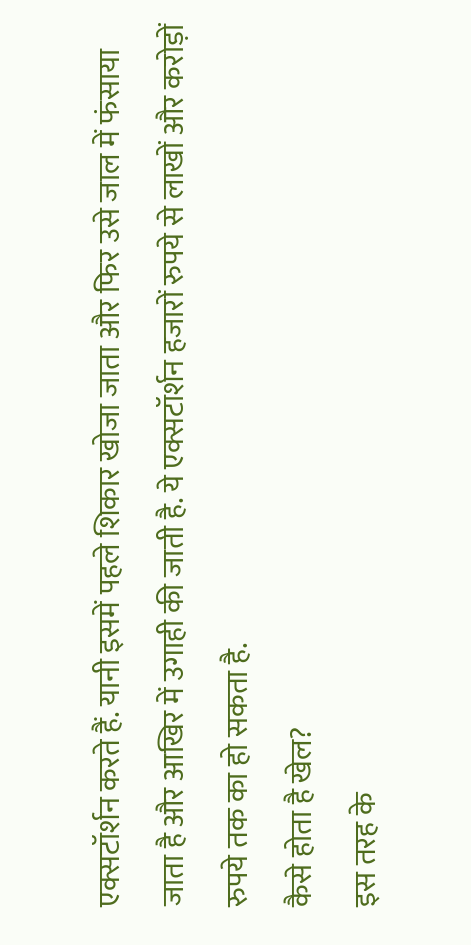एक्सटॉर्शन करते हैं. यानी इसमें पहले शिकार खोजा जाता और फिर उसे जाल में फंसाया जाता है और आखिर में उगाही की जाती है. ये एक्सटॉर्शन हजारों रुपये से लाखों और करोड़ों रुपये तक का हो सकता है.
कैसे होता है खेल?
इस तरह के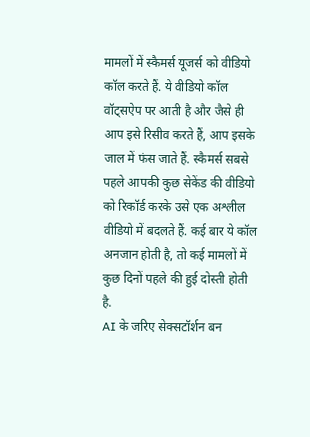मामलों में स्कैमर्स यूजर्स को वीडियो कॉल करते हैं. ये वीडियो कॉल वॉट्सऐप पर आती है और जैसे ही आप इसे रिसीव करते हैं, आप इसके जाल में फंस जाते हैं. स्कैमर्स सबसे पहले आपकी कुछ सेकेंड की वीडियो को रिकॉर्ड करके उसे एक अश्लील वीडियो में बदलते हैं. कई बार ये कॉल अनजान होती है, तो कई मामलों में कुछ दिनों पहले की हुई दोस्ती होती है.
AI के जरिए सेक्सटॉर्शन बन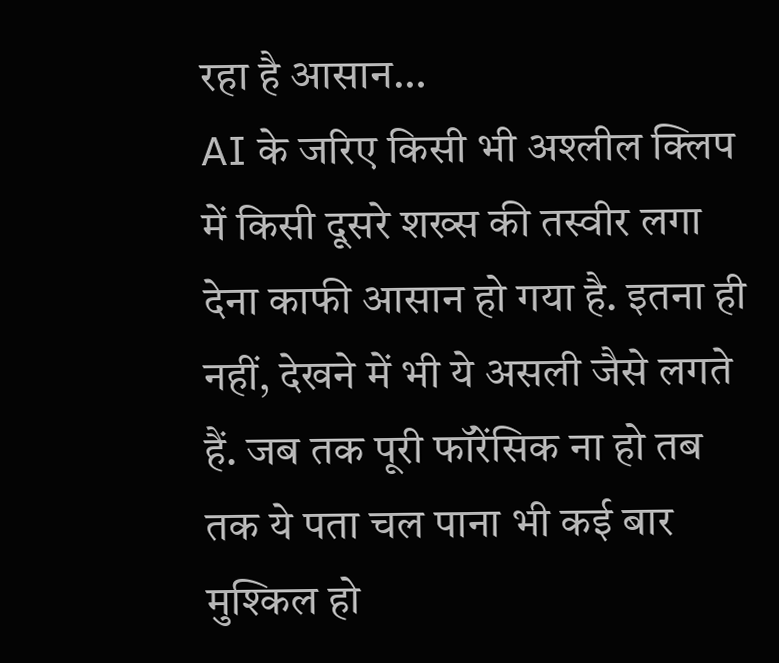रहा है आसान…
AI के जरिए किसी भी अश्लील क्लिप में किसी दूसरे शख्स की तस्वीर लगा देना काफी आसान हो गया है. इतना ही नहीं, देखने में भी ये असली जैसे लगते हैं. जब तक पूरी फॉरेंसिक ना हो तब तक ये पता चल पाना भी कई बार मुश्किल हो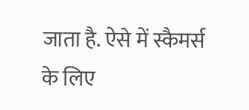जाता है. ऐसे में स्कैमर्स के लिए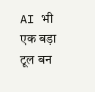AI भी एक बड़ा टूल बन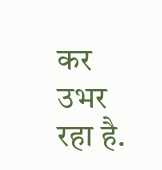कर उभर रहा है.